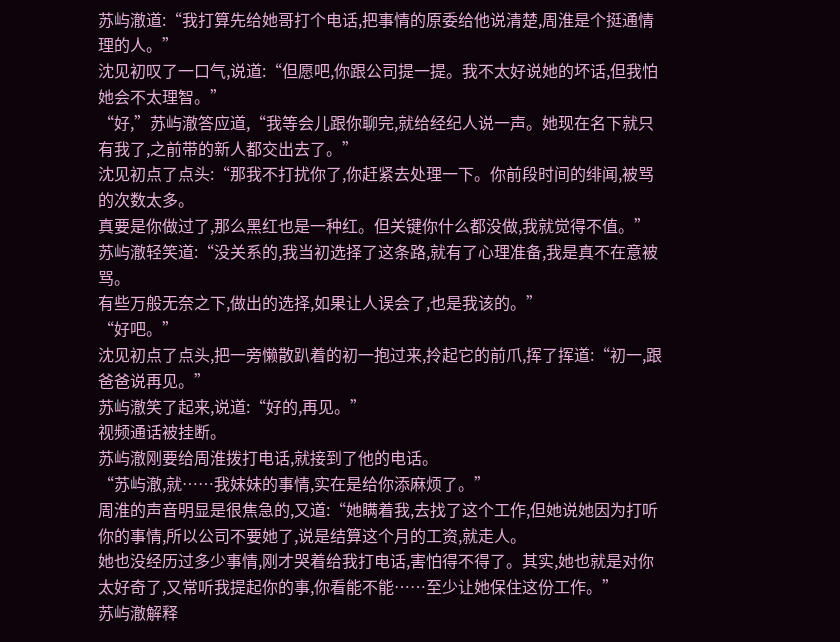苏屿澈道:“我打算先给她哥打个电话,把事情的原委给他说清楚,周淮是个挺通情理的人。”
沈见初叹了一口气,说道:“但愿吧,你跟公司提一提。我不太好说她的坏话,但我怕她会不太理智。”
“好,”苏屿澈答应道,“我等会儿跟你聊完,就给经纪人说一声。她现在名下就只有我了,之前带的新人都交出去了。”
沈见初点了点头:“那我不打扰你了,你赶紧去处理一下。你前段时间的绯闻,被骂的次数太多。
真要是你做过了,那么黑红也是一种红。但关键你什么都没做,我就觉得不值。”
苏屿澈轻笑道:“没关系的,我当初选择了这条路,就有了心理准备,我是真不在意被骂。
有些万般无奈之下,做出的选择,如果让人误会了,也是我该的。”
“好吧。”
沈见初点了点头,把一旁懒散趴着的初一抱过来,拎起它的前爪,挥了挥道:“初一,跟爸爸说再见。”
苏屿澈笑了起来,说道:“好的,再见。”
视频通话被挂断。
苏屿澈刚要给周淮拨打电话,就接到了他的电话。
“苏屿澈,就……我妹妹的事情,实在是给你添麻烦了。”
周淮的声音明显是很焦急的,又道:“她瞒着我,去找了这个工作,但她说她因为打听你的事情,所以公司不要她了,说是结算这个月的工资,就走人。
她也没经历过多少事情,刚才哭着给我打电话,害怕得不得了。其实,她也就是对你太好奇了,又常听我提起你的事,你看能不能……至少让她保住这份工作。”
苏屿澈解释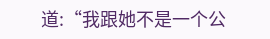道:“我跟她不是一个公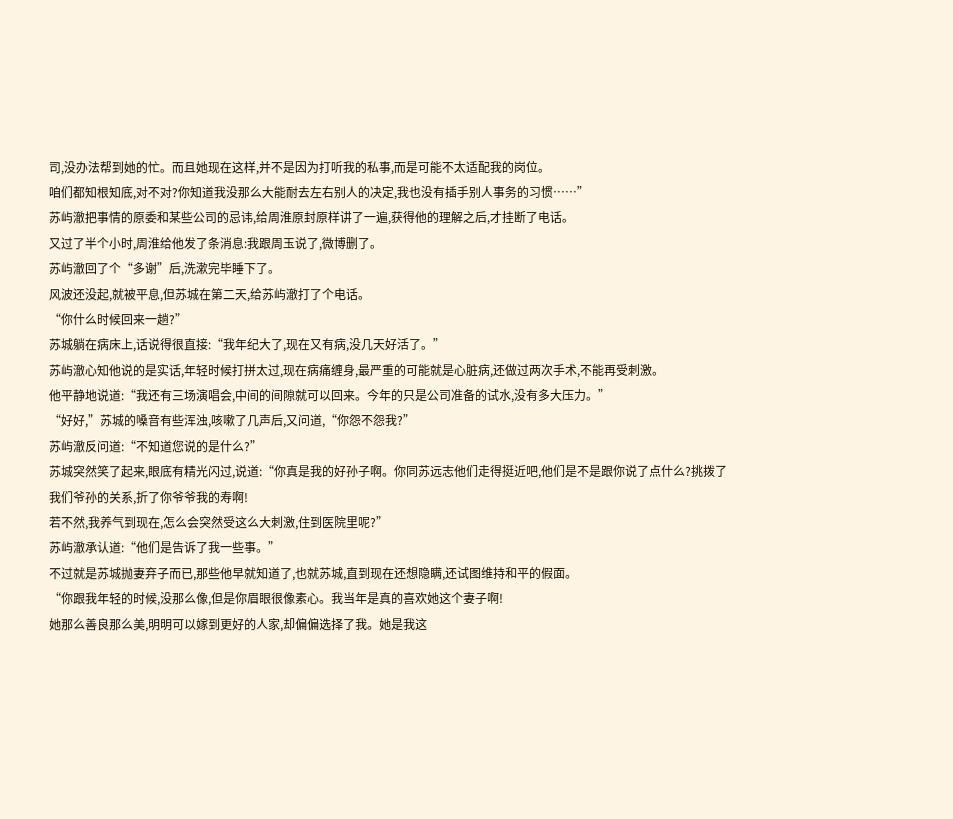司,没办法帮到她的忙。而且她现在这样,并不是因为打听我的私事,而是可能不太适配我的岗位。
咱们都知根知底,对不对?你知道我没那么大能耐去左右别人的决定,我也没有插手别人事务的习惯……”
苏屿澈把事情的原委和某些公司的忌讳,给周淮原封原样讲了一遍,获得他的理解之后,才挂断了电话。
又过了半个小时,周淮给他发了条消息:我跟周玉说了,微博删了。
苏屿澈回了个“多谢”后,洗漱完毕睡下了。
风波还没起,就被平息,但苏城在第二天,给苏屿澈打了个电话。
“你什么时候回来一趟?”
苏城躺在病床上,话说得很直接:“我年纪大了,现在又有病,没几天好活了。”
苏屿澈心知他说的是实话,年轻时候打拼太过,现在病痛缠身,最严重的可能就是心脏病,还做过两次手术,不能再受刺激。
他平静地说道:“我还有三场演唱会,中间的间隙就可以回来。今年的只是公司准备的试水,没有多大压力。”
“好好,”苏城的嗓音有些浑浊,咳嗽了几声后,又问道,“你怨不怨我?”
苏屿澈反问道:“不知道您说的是什么?”
苏城突然笑了起来,眼底有精光闪过,说道:“你真是我的好孙子啊。你同苏远志他们走得挺近吧,他们是不是跟你说了点什么?挑拨了我们爷孙的关系,折了你爷爷我的寿啊!
若不然,我养气到现在,怎么会突然受这么大刺激,住到医院里呢?”
苏屿澈承认道:“他们是告诉了我一些事。”
不过就是苏城抛妻弃子而已,那些他早就知道了,也就苏城,直到现在还想隐瞒,还试图维持和平的假面。
“你跟我年轻的时候,没那么像,但是你眉眼很像素心。我当年是真的喜欢她这个妻子啊!
她那么善良那么美,明明可以嫁到更好的人家,却偏偏选择了我。她是我这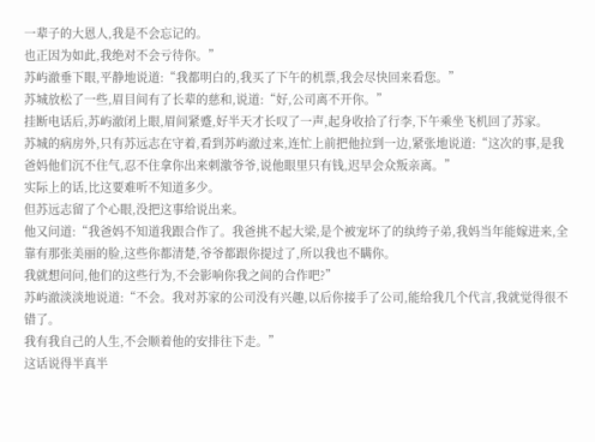一辈子的大恩人,我是不会忘记的。
也正因为如此,我绝对不会亏待你。”
苏屿澈垂下眼,平静地说道:“我都明白的,我买了下午的机票,我会尽快回来看您。”
苏城放松了一些,眉目间有了长辈的慈和,说道:“好,公司离不开你。”
挂断电话后,苏屿澈闭上眼,眉间紧蹙,好半天才长叹了一声,起身收拾了行李,下午乘坐飞机回了苏家。
苏城的病房外,只有苏远志在守着,看到苏屿澈过来,连忙上前把他拉到一边,紧张地说道:“这次的事,是我爸妈他们沉不住气,忍不住拿你出来刺激爷爷,说他眼里只有钱,迟早会众叛亲离。”
实际上的话,比这要难听不知道多少。
但苏远志留了个心眼,没把这事给说出来。
他又问道:“我爸妈不知道我跟合作了。我爸挑不起大梁,是个被宠坏了的纨绔子弟,我妈当年能嫁进来,全靠有那张美丽的脸,这些你都清楚,爷爷都跟你提过了,所以我也不瞒你。
我就想问问,他们的这些行为,不会影响你我之间的合作吧?”
苏屿澈淡淡地说道:“不会。我对苏家的公司没有兴趣,以后你接手了公司,能给我几个代言,我就觉得很不错了。
我有我自己的人生,不会顺着他的安排往下走。”
这话说得半真半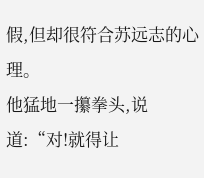假,但却很符合苏远志的心理。
他猛地一攥拳头,说道:“对!就得让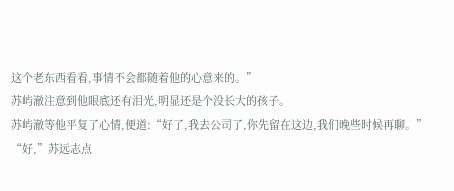这个老东西看看,事情不会都随着他的心意来的。”
苏屿澈注意到他眼底还有泪光,明显还是个没长大的孩子。
苏屿澈等他平复了心情,便道:“好了,我去公司了,你先留在这边,我们晚些时候再聊。”
“好,”苏远志点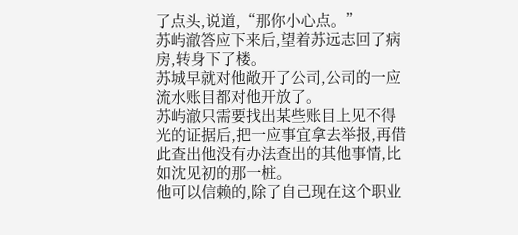了点头,说道,“那你小心点。”
苏屿澈答应下来后,望着苏远志回了病房,转身下了楼。
苏城早就对他敞开了公司,公司的一应流水账目都对他开放了。
苏屿澈只需要找出某些账目上见不得光的证据后,把一应事宜拿去举报,再借此查出他没有办法查出的其他事情,比如沈见初的那一桩。
他可以信赖的,除了自己现在这个职业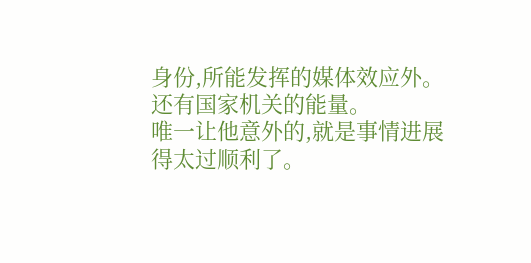身份,所能发挥的媒体效应外。
还有国家机关的能量。
唯一让他意外的,就是事情进展得太过顺利了。